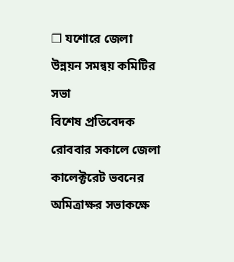❒ যশোরে জেলা উন্নয়ন সমন্বয় কমিটির সভা
বিশেষ প্রতিবেদক
রোববার সকালে জেলা কালেক্টরেট ভবনের অমিত্রাক্ষর সভাকক্ষে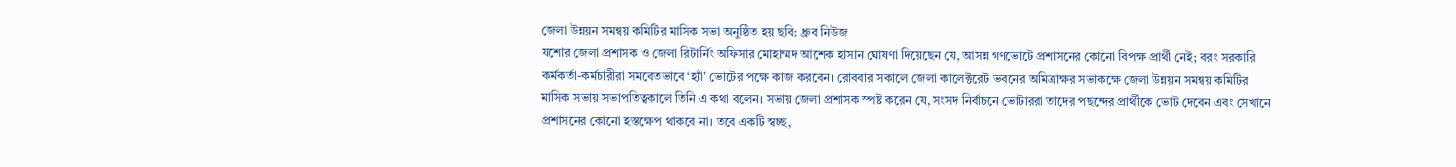জেলা উন্নয়ন সমন্বয় কমিটির মাসিক সভা অনুষ্ঠিত হয় ছবি: ধ্রুব নিউজ
যশোর জেলা প্রশাসক ও জেলা রিটার্নিং অফিসার মোহাম্মদ আশেক হাসান ঘোষণা দিয়েছেন যে, আসন্ন গণভোটে প্রশাসনের কোনো বিপক্ষ প্রার্থী নেই; বরং সরকারি কর্মকর্তা-কর্মচারীরা সমবেতভাবে ‘হ্যাঁ’ ভোটের পক্ষে কাজ করবেন। রোববার সকালে জেলা কালেক্টরেট ভবনের অমিত্রাক্ষর সভাকক্ষে জেলা উন্নয়ন সমন্বয় কমিটির মাসিক সভায় সভাপতিত্বকালে তিনি এ কথা বলেন। সভায় জেলা প্রশাসক স্পষ্ট করেন যে, সংসদ নির্বাচনে ভোটাররা তাদের পছন্দের প্রার্থীকে ভোট দেবেন এবং সেখানে প্রশাসনের কোনো হস্তক্ষেপ থাকবে না। তবে একটি স্বচ্ছ,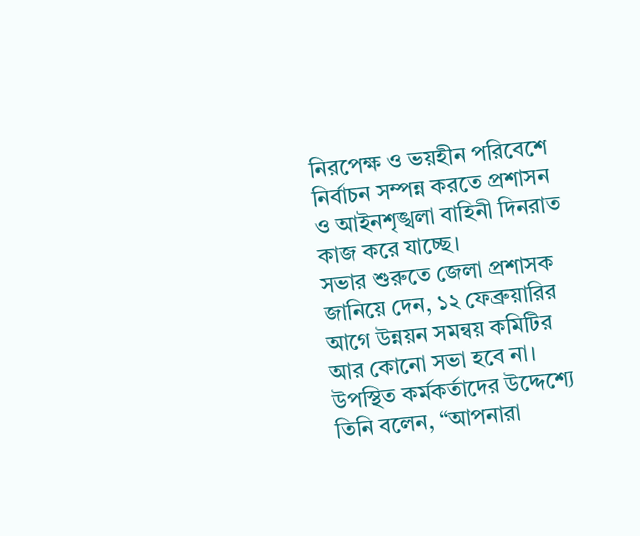নিরপেক্ষ ও ভয়হীন পরিবেশে নির্বাচন সম্পন্ন করতে প্রশাসন ও আইনশৃঙ্খলা বাহিনী দিনরাত কাজ করে যাচ্ছে।
সভার শুরুতে জেলা প্রশাসক জানিয়ে দেন, ১২ ফেব্রুয়ারির আগে উন্নয়ন সমন্বয় কমিটির আর কোনো সভা হবে না। উপস্থিত কর্মকর্তাদের উদ্দেশ্যে তিনি বলেন, “আপনারা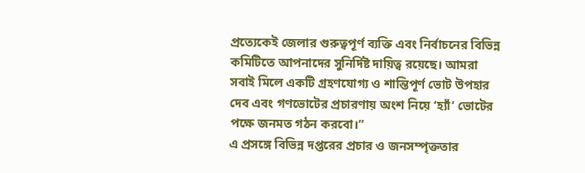প্রত্যেকেই জেলার গুরুত্বপূর্ণ ব্যক্তি এবং নির্বাচনের বিভিন্ন কমিটিতে আপনাদের সুনির্দিষ্ট দায়িত্ব রয়েছে। আমরা সবাই মিলে একটি গ্রহণযোগ্য ও শান্তিপূর্ণ ভোট উপহার দেব এবং গণভোটের প্রচারণায় অংশ নিয়ে ‘হ্যাঁ’ ভোটের পক্ষে জনমত গঠন করবো।”
এ প্রসঙ্গে বিভিন্ন দপ্তরের প্রচার ও জনসম্পৃক্ততার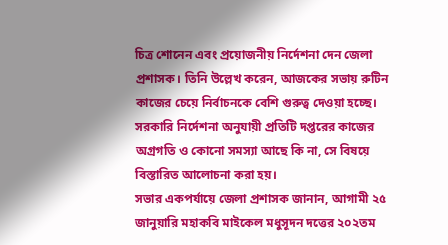চিত্র শোনেন এবং প্রয়োজনীয় নির্দেশনা দেন জেলা প্রশাসক। তিনি উল্লেখ করেন, আজকের সভায় রুটিন কাজের চেয়ে নির্বাচনকে বেশি গুরুত্ব দেওয়া হচ্ছে। সরকারি নির্দেশনা অনুযায়ী প্রতিটি দপ্তরের কাজের অগ্রগতি ও কোনো সমস্যা আছে কি না, সে বিষয়ে বিস্তারিত আলোচনা করা হয়।
সভার একপর্যায়ে জেলা প্রশাসক জানান, আগামী ২৫ জানুয়ারি মহাকবি মাইকেল মধুসূদন দত্তের ২০২তম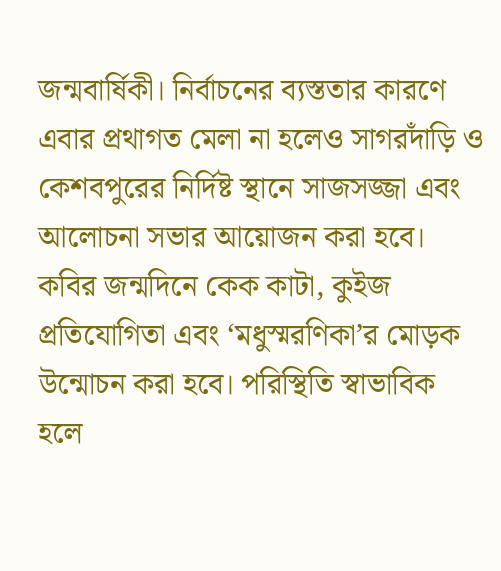জন্মবার্ষিকী। নির্বাচনের ব্যস্ততার কারণে এবার প্রথাগত মেলা না হলেও সাগরদাঁড়ি ও কেশবপুরের নির্দিষ্ট স্থানে সাজসজ্জা এবং আলোচনা সভার আয়োজন করা হবে। কবির জন্মদিনে কেক কাটা, কুইজ প্রতিযোগিতা এবং ‘মধুস্মরণিকা’র মোড়ক উন্মোচন করা হবে। পরিস্থিতি স্বাভাবিক হলে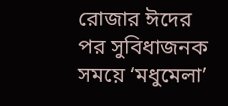রোজার ঈদের পর সুবিধাজনক সময়ে ‘মধুমেলা’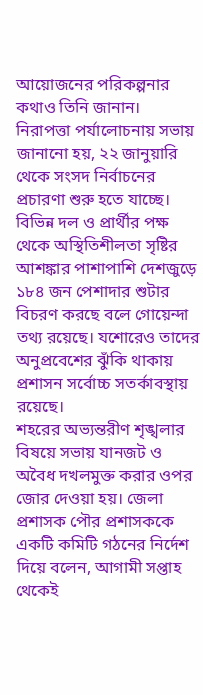আয়োজনের পরিকল্পনার কথাও তিনি জানান।
নিরাপত্তা পর্যালোচনায় সভায় জানানো হয়, ২২ জানুয়ারি থেকে সংসদ নির্বাচনের প্রচারণা শুরু হতে যাচ্ছে। বিভিন্ন দল ও প্রার্থীর পক্ষ থেকে অস্থিতিশীলতা সৃষ্টির আশঙ্কার পাশাপাশি দেশজুড়ে ১৮৪ জন পেশাদার শুটার বিচরণ করছে বলে গোয়েন্দা তথ্য রয়েছে। যশোরেও তাদের অনুপ্রবেশের ঝুঁকি থাকায় প্রশাসন সর্বোচ্চ সতর্কাবস্থায় রয়েছে।
শহরের অভ্যন্তরীণ শৃঙ্খলার বিষয়ে সভায় যানজট ও অবৈধ দখলমুক্ত করার ওপর জোর দেওয়া হয়। জেলা প্রশাসক পৌর প্রশাসককে একটি কমিটি গঠনের নির্দেশ দিয়ে বলেন, আগামী সপ্তাহ থেকেই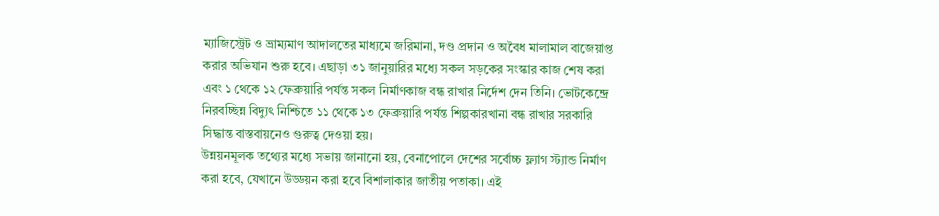ম্যাজিস্ট্রেট ও ভ্রাম্যমাণ আদালতের মাধ্যমে জরিমানা, দণ্ড প্রদান ও অবৈধ মালামাল বাজেয়াপ্ত করার অভিযান শুরু হবে। এছাড়া ৩১ জানুয়ারির মধ্যে সকল সড়কের সংস্কার কাজ শেষ করা এবং ১ থেকে ১২ ফেব্রুয়ারি পর্যন্ত সকল নির্মাণকাজ বন্ধ রাখার নির্দেশ দেন তিনি। ভোটকেন্দ্রে নিরবচ্ছিন্ন বিদ্যুৎ নিশ্চিতে ১১ থেকে ১৩ ফেব্রুয়ারি পর্যন্ত শিল্পকারখানা বন্ধ রাখার সরকারি সিদ্ধান্ত বাস্তবায়নেও গুরুত্ব দেওয়া হয়।
উন্নয়নমূলক তথ্যের মধ্যে সভায় জানানো হয়, বেনাপোলে দেশের সর্বোচ্চ ফ্ল্যাগ স্ট্যান্ড নির্মাণ করা হবে, যেখানে উড্ডয়ন করা হবে বিশালাকার জাতীয় পতাকা। এই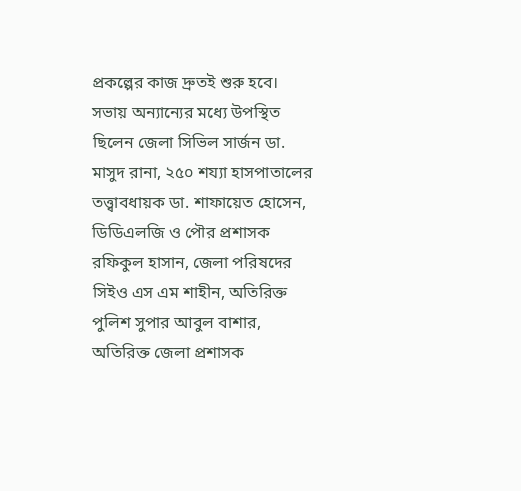প্রকল্পের কাজ দ্রুতই শুরু হবে।
সভায় অন্যান্যের মধ্যে উপস্থিত ছিলেন জেলা সিভিল সার্জন ডা. মাসুদ রানা, ২৫০ শয্যা হাসপাতালের তত্ত্বাবধায়ক ডা. শাফায়েত হোসেন, ডিডিএলজি ও পৌর প্রশাসক রফিকুল হাসান, জেলা পরিষদের সিইও এস এম শাহীন, অতিরিক্ত পুলিশ সুপার আবুল বাশার, অতিরিক্ত জেলা প্রশাসক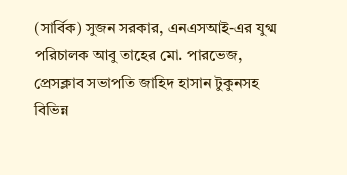(সার্বিক) সুজন সরকার, এনএসআই-এর যুগ্ম পরিচালক আবু তাহের মো. পারভেজ, প্রেসক্লাব সভাপতি জাহিদ হাসান টুকুনসহ বিভিন্ন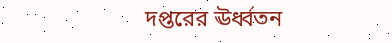দপ্তরের ঊর্ধ্বতন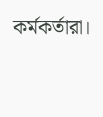কর্মকর্তারা।